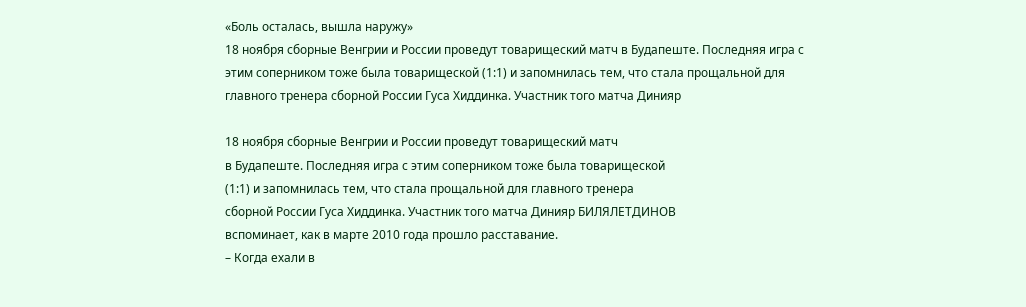«Боль осталась, вышла наружу»
18 ноября сборные Венгрии и России проведут товарищеский матч в Будапеште. Последняя игра с этим соперником тоже была товарищеской (1:1) и запомнилась тем, что стала прощальной для главного тренера сборной России Гуса Хиддинка. Участник того матча Динияр

18 ноября сборные Венгрии и России проведут товарищеский матч
в Будапеште. Последняя игра с этим соперником тоже была товарищеской
(1:1) и запомнилась тем, что стала прощальной для главного тренера
сборной России Гуса Хиддинка. Участник того матча Динияр БИЛЯЛЕТДИНОВ
вспоминает, как в марте 2010 года прошло расставание.
– Когда ехали в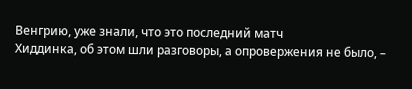Венгрию, уже знали, что это последний матч
Хиддинка, об этом шли разговоры, а опровержения не было, –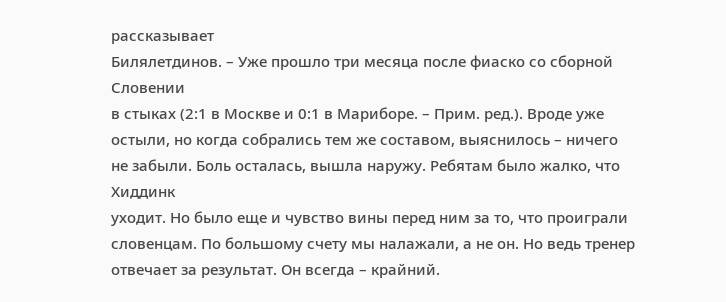рассказывает
Билялетдинов. – Уже прошло три месяца после фиаско со сборной Словении
в стыках (2:1 в Москве и 0:1 в Мариборе. – Прим. ред.). Вроде уже
остыли, но когда собрались тем же составом, выяснилось – ничего
не забыли. Боль осталась, вышла наружу. Ребятам было жалко, что Хиддинк
уходит. Но было еще и чувство вины перед ним за то, что проиграли
словенцам. По большому счету мы налажали, а не он. Но ведь тренер
отвечает за результат. Он всегда – крайний.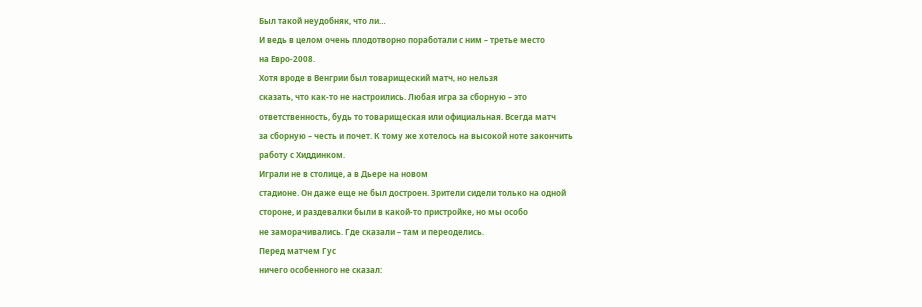Был такой неудобняк, что ли…
И ведь в целом очень плодотворно поработали с ним – третье место
на Евро-2008.
Хотя вроде в Венгрии был товарищеский матч, но нельзя
сказать, что как-то не настроились. Любая игра за сборную – это
ответственность, будь то товарищеская или официальная. Всегда матч
за сборную – честь и почет. К тому же хотелось на высокой ноте закончить
работу с Хиддинком.
Играли не в столице, а в Дьере на новом
стадионе. Он даже еще не был достроен. Зрители сидели только на одной
стороне, и раздевалки были в какой-то пристройке, но мы особо
не заморачивались. Где сказали – там и переоделись.
Перед матчем Гус
ничего особенного не сказал: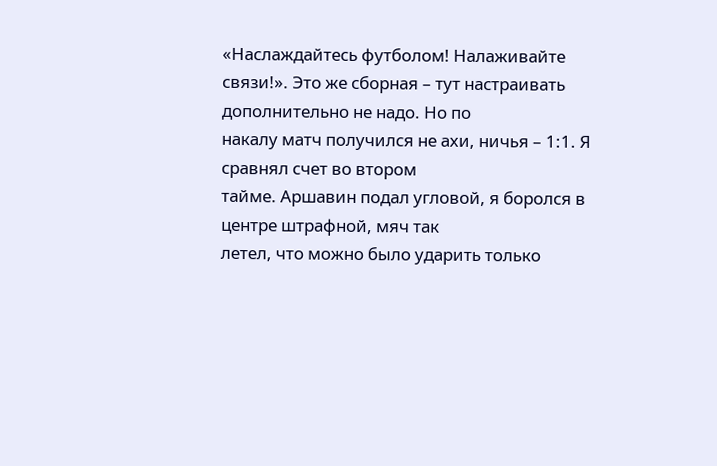«Наслаждайтесь футболом! Налаживайте
связи!». Это же сборная – тут настраивать дополнительно не надо. Но по
накалу матч получился не ахи, ничья – 1:1. Я сравнял счет во втором
тайме. Аршавин подал угловой, я боролся в центре штрафной, мяч так
летел, что можно было ударить только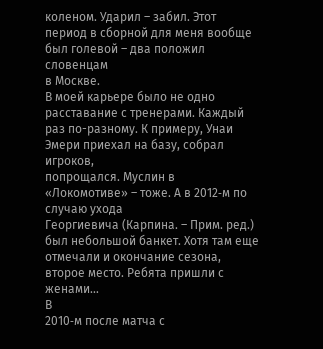коленом. Ударил – забил. Этот
период в сборной для меня вообще был голевой – два положил словенцам
в Москве.
В моей карьере было не одно расставание с тренерами. Каждый
раз по-разному. К примеру, Унаи Эмери приехал на базу, собрал игроков,
попрощался. Муслин в «Локомотиве» – тоже. А в 2012‑м по случаю ухода
Георгиевича (Карпина. – Прим. ред.) был небольшой банкет. Хотя там еще
отмечали и окончание сезона, второе место. Ребята пришли с женами…
В
2010‑м после матча с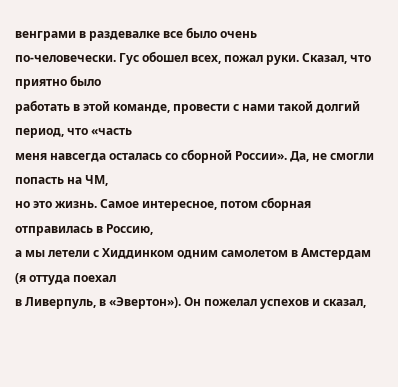венграми в раздевалке все было очень
по-человечески. Гус обошел всех, пожал руки. Сказал, что приятно было
работать в этой команде, провести с нами такой долгий период, что «часть
меня навсегда осталась со сборной России». Да, не смогли попасть на ЧМ,
но это жизнь. Самое интересное, потом сборная отправилась в Россию,
а мы летели с Хиддинком одним самолетом в Амстердам (я оттуда поехал
в Ливерпуль, в «Эвертон»). Он пожелал успехов и сказал,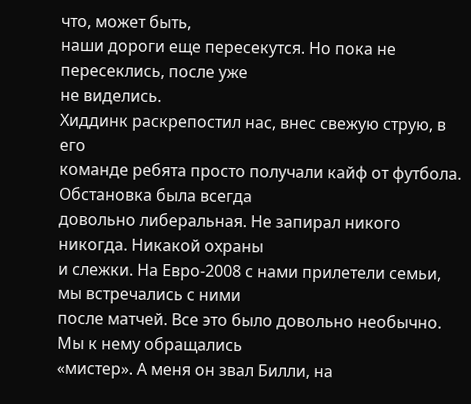что, может быть,
наши дороги еще пересекутся. Но пока не пересеклись, после уже
не виделись.
Хиддинк раскрепостил нас, внес свежую струю, в его
команде ребята просто получали кайф от футбола. Обстановка была всегда
довольно либеральная. Не запирал никого никогда. Никакой охраны
и слежки. На Евро-2008 с нами прилетели семьи, мы встречались с ними
после матчей. Все это было довольно необычно.
Мы к нему обращались
«мистер». А меня он звал Билли, на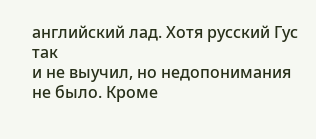английский лад. Хотя русский Гус так
и не выучил, но недопонимания не было. Кроме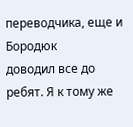переводчика, еще и Бородюк
доводил все до ребят. Я к тому же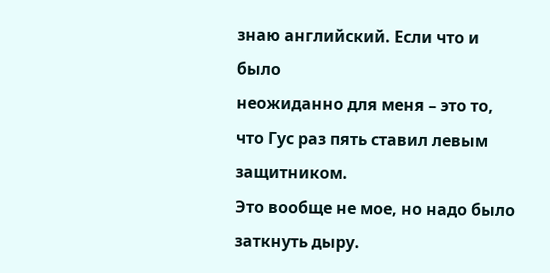знаю английский. Если что и было
неожиданно для меня – это то, что Гус раз пять ставил левым защитником.
Это вообще не мое, но надо было заткнуть дыру.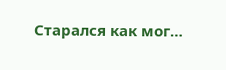Старался как мог…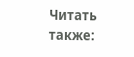Читать также: